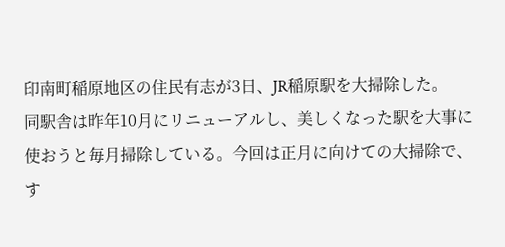印南町稲原地区の住民有志が3日、JR稲原駅を大掃除した。
同駅舎は昨年10月にリニューアルし、美しくなった駅を大事に使おうと毎月掃除している。今回は正月に向けての大掃除で、す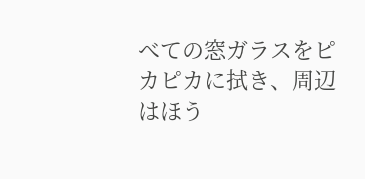べての窓ガラスをピカピカに拭き、周辺はほう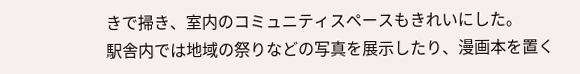きで掃き、室内のコミュニティスペースもきれいにした。
駅舎内では地域の祭りなどの写真を展示したり、漫画本を置く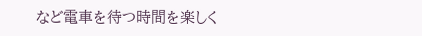など電車を待つ時間を楽しく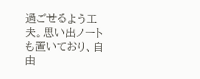過ごせるよう工夫。思い出ノートも置いており、自由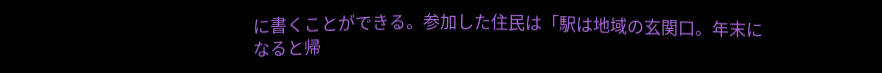に書くことができる。参加した住民は「駅は地域の玄関口。年末になると帰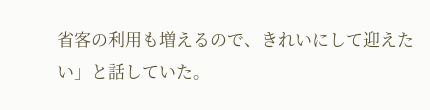省客の利用も増えるので、きれいにして迎えたい」と話していた。